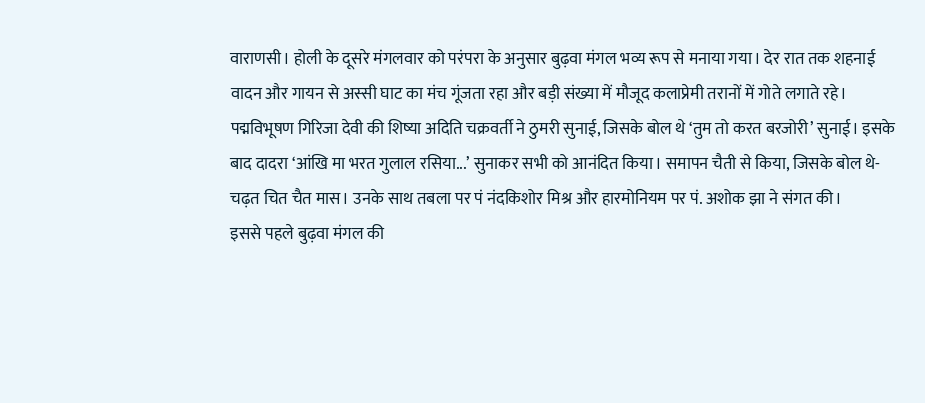वाराणसी। होली के दूसरे मंगलवार को परंपरा के अनुसार बुढ़वा मंगल भव्य रूप से मनाया गया। देर रात तक शहनाई वादन और गायन से अस्सी घाट का मंच गूंजता रहा और बड़ी संख्या में मौजूद कलाप्रेमी तरानों में गोते लगाते रहे।
पद्मविभूषण गिरिजा देवी की शिष्या अदिति चक्रवर्ती ने ठुमरी सुनाई, जिसके बोल थे ‘तुम तो करत बरजोरी’ सुनाई। इसके बाद दादरा ‘आंखि मा भरत गुलाल रसिया...’ सुनाकर सभी को आनंदित किया। समापन चैती से किया, जिसके बोल थे- चढ़त चित चैत मास। उनके साथ तबला पर पं नंदकिशोर मिश्र और हारमोनियम पर पं. अशोक झा ने संगत की।
इससे पहले बुढ़वा मंगल की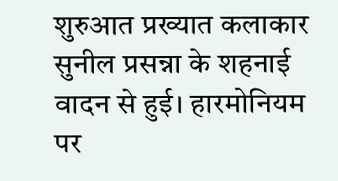शुरुआत प्रख्यात कलाकार सुनील प्रसन्ना के शहनाई वादन से हुई। हारमोनियम पर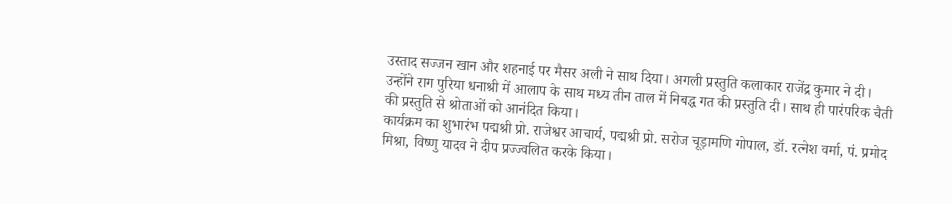उस्ताद सज्जन खान और शहनाई पर मैसर अली ने साथ दिया। अगली प्रस्तुति कलाकार राजेंद्र कुमार ने दी। उन्होंने राग पुरिया धनाश्री में आलाप के साथ मध्य तीन ताल में निबद्ध गत की प्रस्तुति दी। साथ ही पारंपरिक चैती की प्रस्तुति से श्रोताओं को आनंदित किया।
कार्यक्रम का शुभारंभ पद्मश्री प्रो. राजेश्वर आचार्य, पद्मश्री प्रो. सरोज चूड़ामणि गोपाल, डॉ. रत्नेश वर्मा, पं. प्रमोद मिश्रा, विष्णु यादव ने दीप प्रज्ज्वलित करके किया।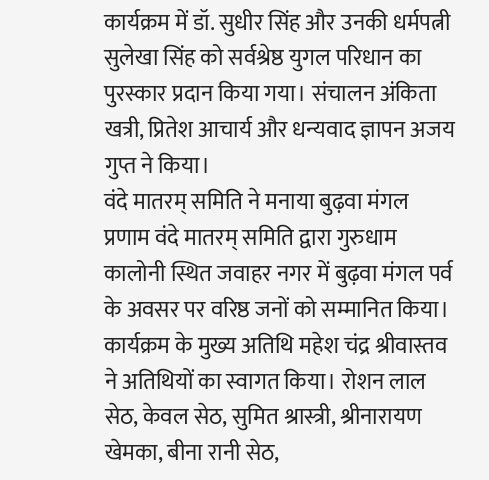कार्यक्रम में डॉ. सुधीर सिंह और उनकी धर्मपत्नी सुलेखा सिंह को सर्वश्रेष्ठ युगल परिधान का पुरस्कार प्रदान किया गया। संचालन अंकिता खत्री, प्रितेश आचार्य और धन्यवाद ज्ञापन अजय गुप्त ने किया।
वंदे मातरम् समिति ने मनाया बुढ़वा मंगल
प्रणाम वंदे मातरम् समिति द्वारा गुरुधाम कालोनी स्थित जवाहर नगर में बुढ़वा मंगल पर्व के अवसर पर वरिष्ठ जनों को सम्मानित किया। कार्यक्रम के मुख्य अतिथि महेश चंद्र श्रीवास्तव ने अतिथियों का स्वागत किया। रोशन लाल सेठ, केवल सेठ, सुमित श्रास्त्री, श्रीनारायण खेमका, बीना रानी सेठ,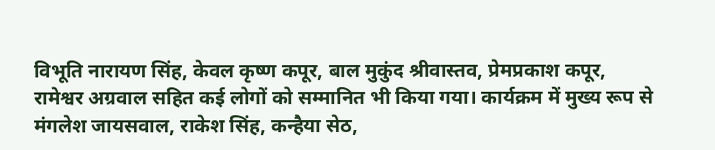विभूति नारायण सिंह, केवल कृष्ण कपूर, बाल मुकुंद श्रीवास्तव, प्रेमप्रकाश कपूर, रामेश्वर अग्रवाल सहित कई लोगों को सम्मानित भी किया गया। कार्यक्रम में मुख्य रूप से मंगलेश जायसवाल, राकेश सिंह, कन्हैया सेठ,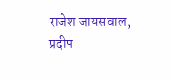राजेश जायसवाल, प्रदीप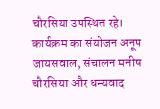चौरसिया उपस्थित रहे। कार्यक्रम का संयोजन अनूप जायसवाल, संचालन मनीष चौरसिया और धन्यवाद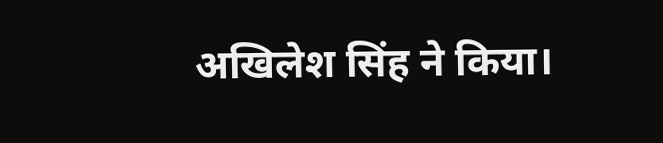अखिलेश सिंह ने किया।